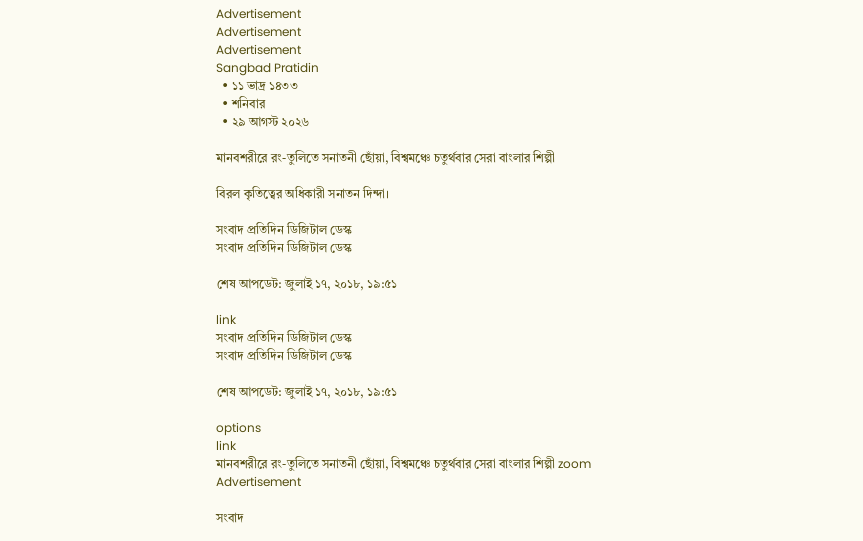Advertisement
Advertisement
Advertisement
Sangbad Pratidin
  • ১১ ভাদ্র ১৪৩৩
  • শনিবার
  • ২৯ আগস্ট ২০২৬

মানবশরীরে রং-তুলিতে সনাতনী ছোঁয়া, বিশ্বমঞ্চে চতুর্থবার সেরা বাংলার শিল্পী

বিরল কৃতিত্বের অধিকারী সনাতন দিন্দা।

সংবাদ প্রতিদিন ডিজিটাল ডেস্ক
সংবাদ প্রতিদিন ডিজিটাল ডেস্ক

শেষ আপডেট: জুলাই ১৭, ২০১৮, ১৯:৫১

link
সংবাদ প্রতিদিন ডিজিটাল ডেস্ক
সংবাদ প্রতিদিন ডিজিটাল ডেস্ক

শেষ আপডেট: জুলাই ১৭, ২০১৮, ১৯:৫১

options
link
মানবশরীরে রং-তুলিতে সনাতনী ছোঁয়া, বিশ্বমঞ্চে চতুর্থবার সেরা বাংলার শিল্পী zoom
Advertisement

সংবাদ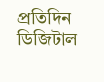প্রতিদিন ডিজিটাল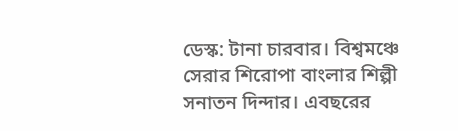ডেস্ক: টানা চারবার। বিশ্বমঞ্চে সেরার শিরোপা বাংলার শিল্পী সনাতন দিন্দার। এবছরের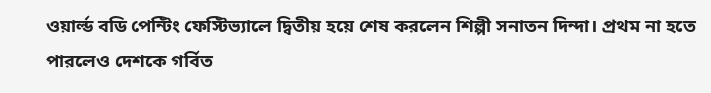ওয়ার্ল্ড বডি পেন্টিং ফেস্টিভ্যালে দ্বিতীয় হয়ে শেষ করলেন শিল্পী সনাতন দিন্দা। প্রথম না হতে পারলেও দেশকে গর্বিত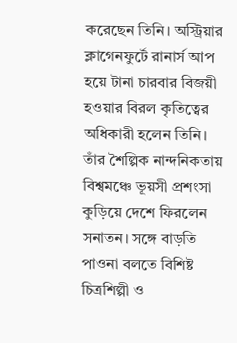করেছেন তিনি। অস্ট্রিয়ার ক্লাগেনফুর্টে রানার্স আপ হয়ে টানা চারবার বিজয়ী হওয়ার বিরল কৃতিত্বের অধিকারী হলেন তিনি। তাঁর শৈল্পিক নান্দনিকতায় বিশ্বমঞ্চে ভূয়সী প্রশংসা কুড়িয়ে দেশে ফিরলেন সনাতন। সঙ্গে বাড়তি পাওনা বলতে বিশিষ্ট চিত্রশিল্পী ও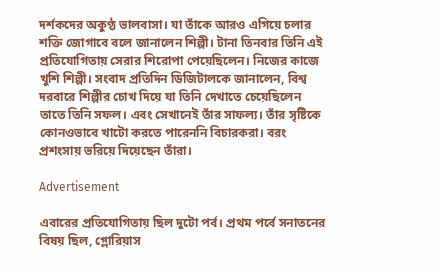দর্শকদের অকুণ্ঠ ভালবাসা। যা তাঁকে আরও এগিয়ে চলার শক্তি জোগাবে বলে জানালেন শিল্পী। টানা তিনবার তিনি এই প্রতিযোগিতায় সেরার শিরোপা পেয়েছিলেন। নিজের কাজে খুশি শিল্পী। সংবাদ প্রতিদিন ডিজিটালকে জানালেন, বিশ্ব দরবারে শিল্পীর চোখ দিয়ে যা তিনি দেখাতে চেয়েছিলেন তাতে তিনি সফল। এবং সেখানেই তাঁর সাফল্য। তাঁর সৃষ্টিকে কোনওভাবে খাটো করতে পারেননি বিচারকরা। বরং প্রশংসায় ভরিয়ে দিয়েছেন তাঁরা।

Advertisement

এবারের প্রতিযোগিতায় ছিল দুটো পর্ব। প্রথম পর্বে সনাতনের বিষয় ছিল, গ্লোরিয়াস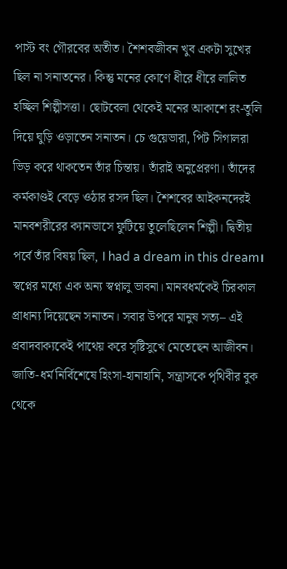পাস্ট বং গৌরবের অতীত। শৈশবজীবন খুব একটা সুখের ছিল না সনাতনের। কিন্তু মনের কোণে ধীরে ধীরে লালিত হচ্ছিল শিল্পীসত্তা। ছোটবেলা থেকেই মনের আকাশে রং-তুলি দিয়ে ঘুড়ি ওড়াতেন সনাতন। চে গুয়েভারা, পিট সিগালরা ভিড় করে থাকতেন তাঁর চিন্তায়। তাঁরাই অনুপ্রেরণা। তাঁদের কর্মকাণ্ডই বেড়ে ওঠার রসদ ছিল। শৈশবের আইকনদেরই মানবশরীরের ক্যানভাসে ফুটিয়ে তুলেছিলেন শিল্পী। দ্বিতীয় পর্বে তাঁর বিষয় ছিল, I had a dream in this dream। স্বপ্নের মধ্যে এক অন্য স্বপ্নালু ভাবনা। মানবধর্মকেই চিরকাল প্রাধান্য দিয়েছেন সনাতন। সবার উপরে মানুষ সত্য– এই প্রবাদবাক্যকেই পাথেয় করে সৃষ্টিসুখে মেতেছেন আজীবন। জাতি-ধর্ম নির্বিশেষে হিংসা-হানাহানি, সন্ত্রাসকে পৃথিবীর বুক থেকে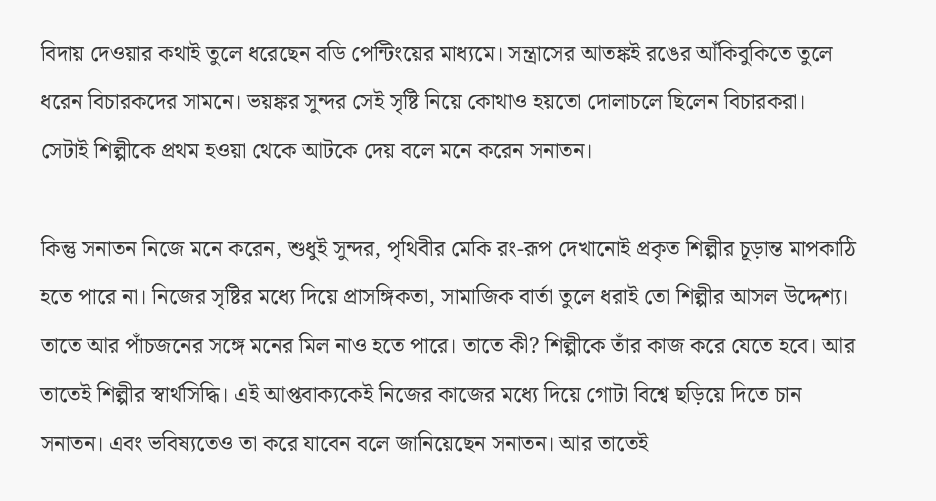বিদায় দেওয়ার কথাই তুলে ধরেছেন বডি পেন্টিংয়ের মাধ্যমে। সন্ত্রাসের আতঙ্কই রঙের আঁকিবুকিতে তুলে ধরেন বিচারকদের সামনে। ভয়ঙ্কর সুন্দর সেই সৃষ্টি নিয়ে কোথাও হয়তো দোলাচলে ছিলেন বিচারকরা। সেটাই শিল্পীকে প্রথম হওয়া থেকে আটকে দেয় বলে মনে করেন সনাতন।

কিন্তু সনাতন নিজে মনে করেন, শুধুই সুন্দর, পৃথিবীর মেকি রং-রূপ দেখানোই প্রকৃত শিল্পীর চূড়ান্ত মাপকাঠি হতে পারে না। নিজের সৃষ্টির মধ্যে দিয়ে প্রাসঙ্গিকতা, সামাজিক বার্তা তুলে ধরাই তো শিল্পীর আসল উদ্দেশ্য। তাতে আর পাঁচজনের সঙ্গে মনের মিল নাও হতে পারে। তাতে কী? শিল্পীকে তাঁর কাজ করে যেতে হবে। আর তাতেই শিল্পীর স্বার্থসিদ্ধি। এই আপ্তবাক্যকেই নিজের কাজের মধ্যে দিয়ে গোটা বিশ্বে ছড়িয়ে দিতে চান সনাতন। এবং ভবিষ্যতেও তা করে যাবেন বলে জানিয়েছেন সনাতন। আর তাতেই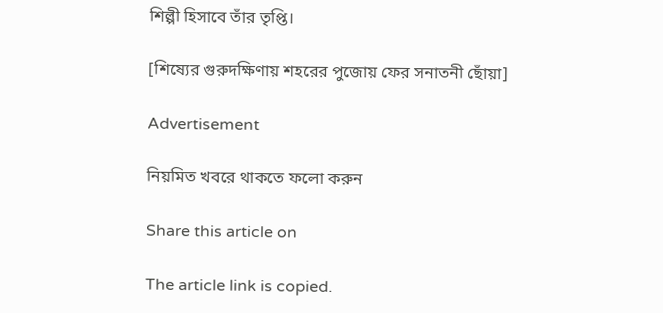শিল্পী হিসাবে তাঁর তৃপ্তি।

[শিষ্যের গুরুদক্ষিণায় শহরের পুজোয় ফের সনাতনী ছোঁয়া]

Advertisement

নিয়মিত খবরে থাকতে ফলো করুন

Share this article on

The article link is copied.